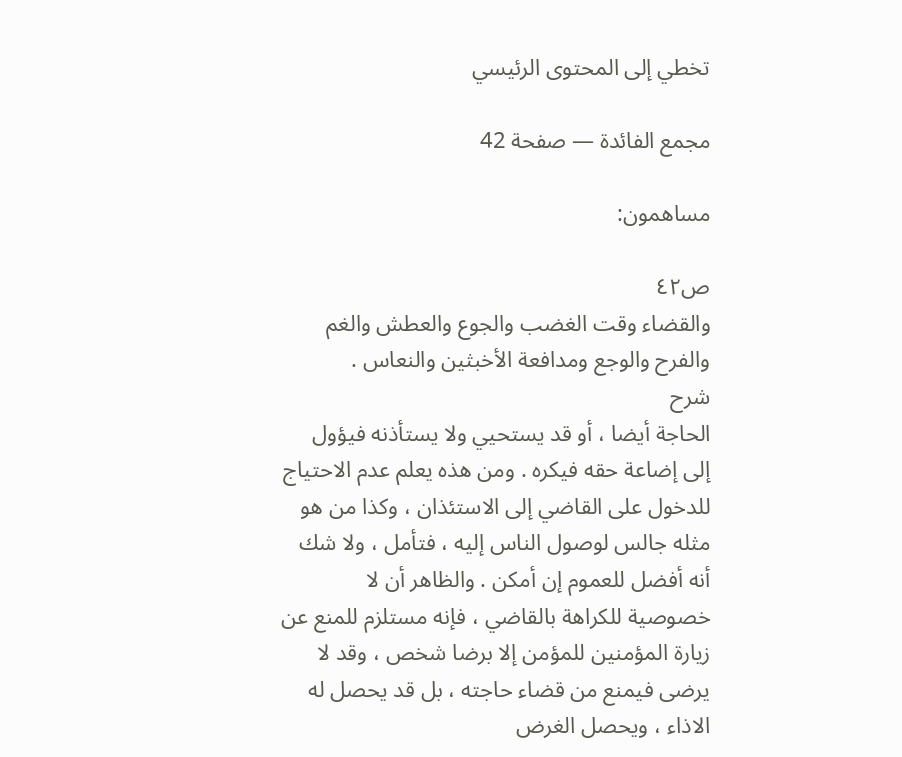تخطي إلى المحتوى الرئيسي

مجمع الفائدة — صفحة 42

مساهمون:

ص٤٢
والقضاء وقت الغضب والجوع والعطش والغم والفرح والوجع ومدافعة الأخبثين والنعاس .
شرح
الحاجة أيضا ، أو قد يستحيي ولا يستأذنه فيؤول إلى إضاعة حقه فيكره . ومن هذه يعلم عدم الاحتياج للدخول على القاضي إلى الاستئذان ، وكذا من هو مثله جالس لوصول الناس إليه ، فتأمل ، ولا شك أنه أفضل للعموم إن أمكن . والظاهر أن لا خصوصية للكراهة بالقاضي ، فإنه مستلزم للمنع عن زيارة المؤمنين للمؤمن إلا برضا شخص ، وقد لا يرضى فيمنع من قضاء حاجته ، بل قد يحصل له الاذاء ، ويحصل الغرض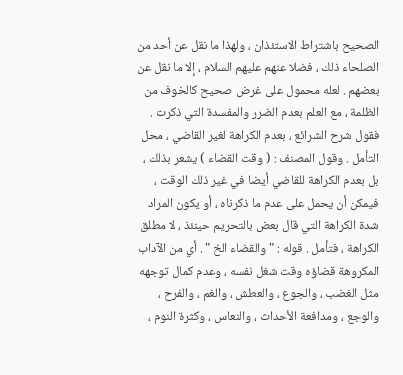الصحيح باشتراط الاستئذان ، ولهذا ما نقل عن أحد من الصلحاء ذلك ، فضلا عنهم عليهم السلام ، إلا ما نقل عن بعضهم . لعله محمول على غرض صحيح كالخوف من الظلمة ، مع العلم بعدم الضرر والمفسدة التي ذكرت . فقول شرح الشرائع ، بعدم الكراهة لغير القاضي ، محل التأمل . وقول المصنف : ( وقت القضاء ) يشعر بذلك ، بل بعدم الكراهة للقاضي أيضا في غير ذلك الوقت ، فيمكن أن يحمل على عدم ما ذكرناه ، أو يكون المراد شدة الكراهة التي قال بعض بالتحريم حينئذ ، لا مطلق الكراهة ، فتأمل . قوله : " والقضاء الخ " . أي من الآداب المكروهة قضاؤه وقت شغل نفسه ، وعدم كمال توجهه مثل الغضب ، والجوع ، والعطش ، والغم ، والفرح ، والوجع ، ومدافعة الأحداث ، والنعاس ، وكثرة النوم ،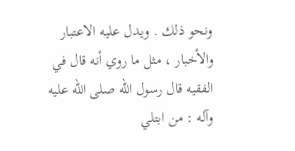ونحو ذلك . ويدل عليه الاعتبار والأخبار ، مثل ما روي أنه قال في الفقيه قال رسول الله صلى الله عليه وآله : من ابتلي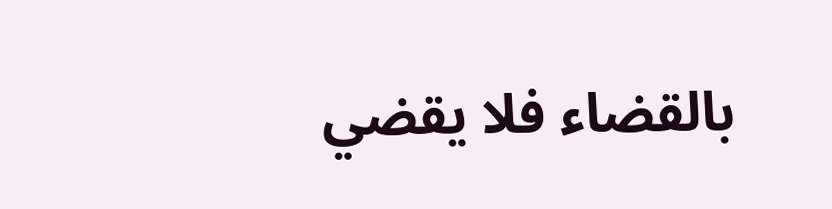بالقضاء فلا يقضي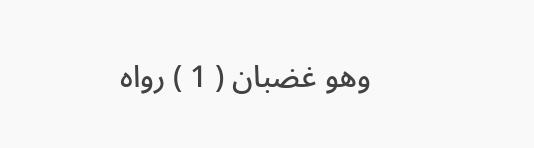وهو غضبان ( 1 ) رواه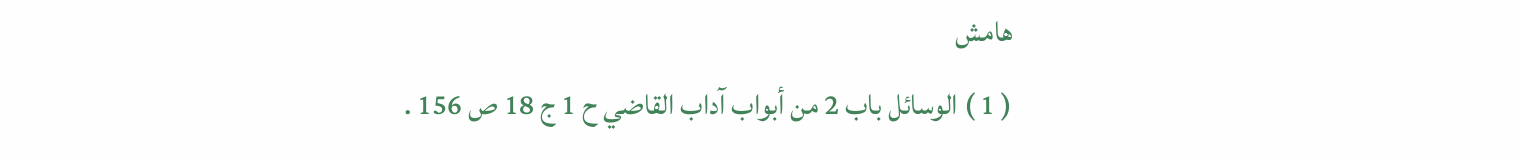هامش
( 1 ) الوسائل باب 2 من أبواب آداب القاضي ح 1 ج 18 ص 156 .